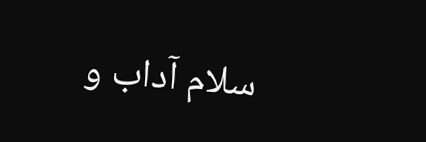سلام آداب و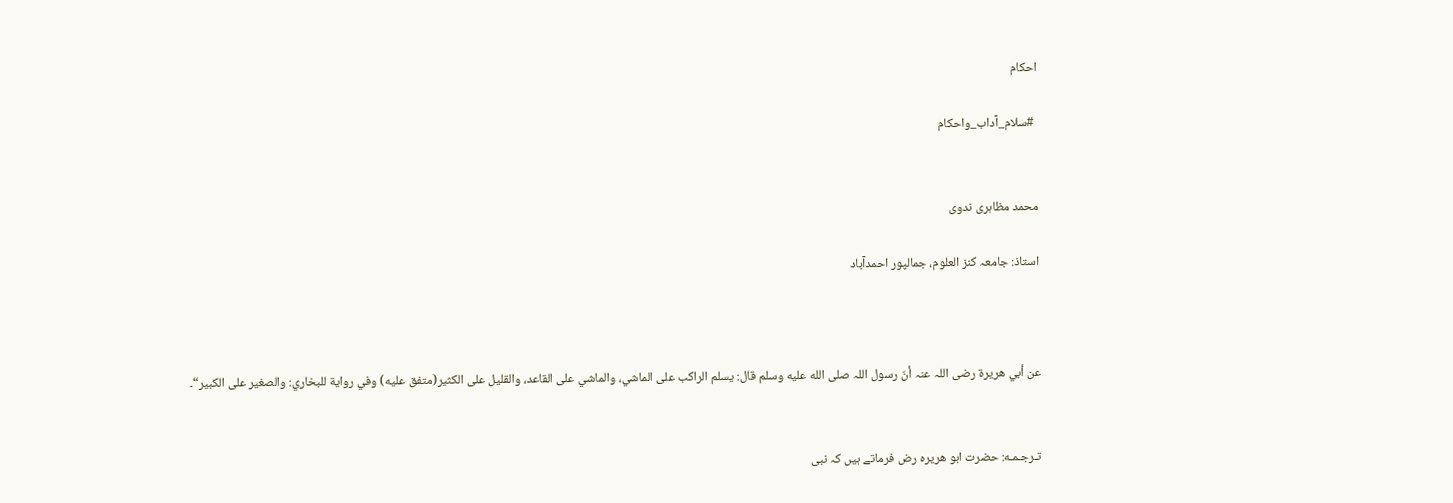احکام

 #سلام_آداب_واحکام


محمد مظاہری ندوی

استاذ: جامعہ کنز العلوم، جمالپور احمدآباد



عن أبي هريرة رضی اللہ عنہ أنّ رسول اللہ صلى الله عليه وسلم قال: يسلم الراكب على الماشي، والماشي على القاعد، والقليل على الكثير(متفق عليه) وفي رواية للبخاري: والصغير على الكبير“۔


تـرجـمـه: حضرت ابو ھریرہ رض فرماتے ہیں کہ نبی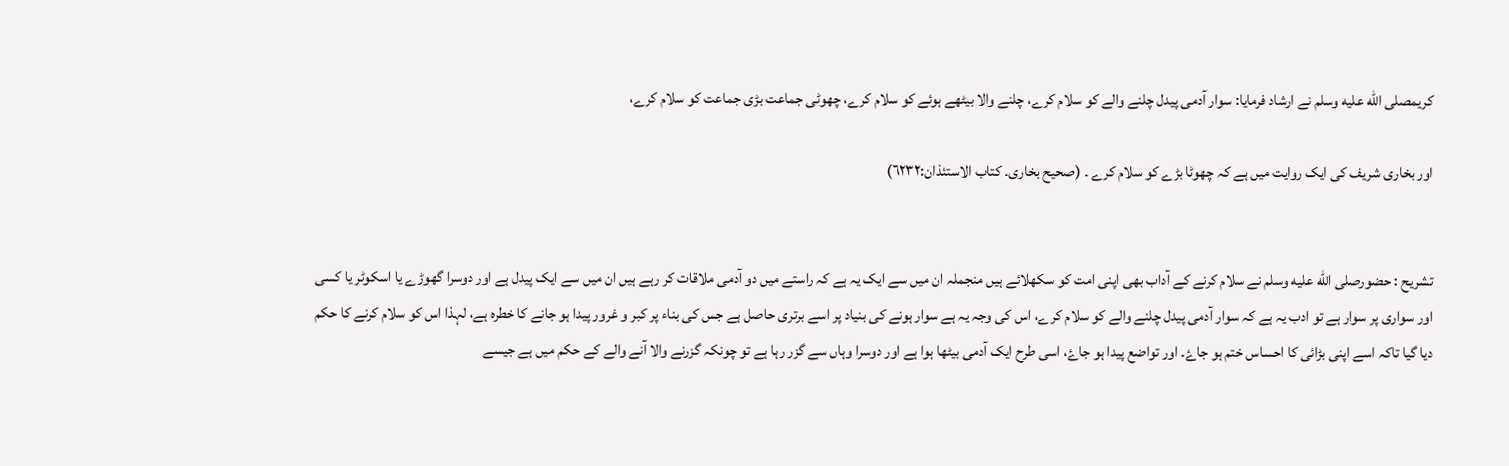کریمصلى الله عليه وسلم نے ارشاد فرمایا: سوار آدمی پیدل چلنے والے کو سلام کرے، چلنے والا بیٹھے ہوئے کو سلام کرے، چھوٹی جماعت بڑی جماعت کو سلام کرے،

اور بخاری شریف کی ایک روایت میں ہے کہ چھوٹا بڑے کو سلام کرے ۔ (صحیح بخاری۔ کتاب الاستئذان:٦٢٣٢)


تشریح : حضورصلى الله عليه وسلم نے سلام کرنے کے آداب بھی اپنی امت کو سکھلائے ہیں منجملہ ان میں سے ایک یہ ہے کہ راستے میں دو آدمی ملاقات کر رہے ہیں ان میں سے ایک پیدل ہے اور دوسرا گھوڑے یا اسکوٹر یا کسی اور سواری پر سوار ہے تو ادب یہ ہے کہ سوار آدمی پیدل چلنے والے کو سلام کرے، اس کی وجہ یہ ہے سوار ہونے کی بنیاد پر اسے برتری حاصل ہے جس کی بناء پر کبر و غرور پیدا ہو جانے کا خطرہ ہے، لہذا اس کو سلام کرنے کا حکم دیا گیا تاکہ اسے اپنی بڑائی کا احساس ختم ہو جاۓ۔ اور تواضع پیدا ہو جاۓ، اسی طرح ایک آدمی بیٹھا ہوا ہے اور دوسرا وہاں سے گزر رہا ہے تو چونکہ گزرنے والا آنے والے کے حکم میں ہے جیسے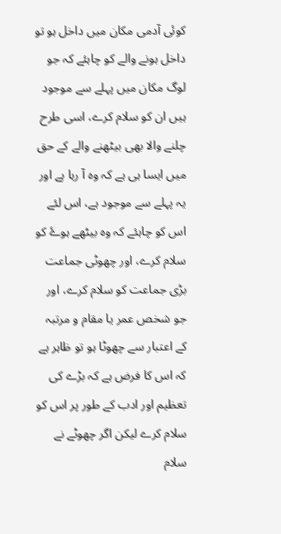کوئی آدمی مکان میں داخل ہو تو داخل ہونے والے کو چاہئے کہ جو لوگ مکان میں پہلے سے موجود ہیں ان کو سلام کرے، اسی طرح چلنے والا بھی بیٹھنے والے کے حق میں ایسا ہی ہے کہ وہ آ رہا ہے اور یہ پہلے سے موجود ہے، اس لئے اس کو چاہئے کہ وہ بیٹھے ہوۓ کو سلام کرے، اور چھوٹی جماعت بڑی جماعت کو سلام کرے، اور جو شخص عمر یا مقام و مرتبہ کے اعتبار سے چھوٹا ہو تو ظاہر ہے کہ اس کا فرض ہے کہ بڑے کی تعظیم اور ادب کے طور پر اس کو سلام کرے لیکن اگر چھوٹے نے سلام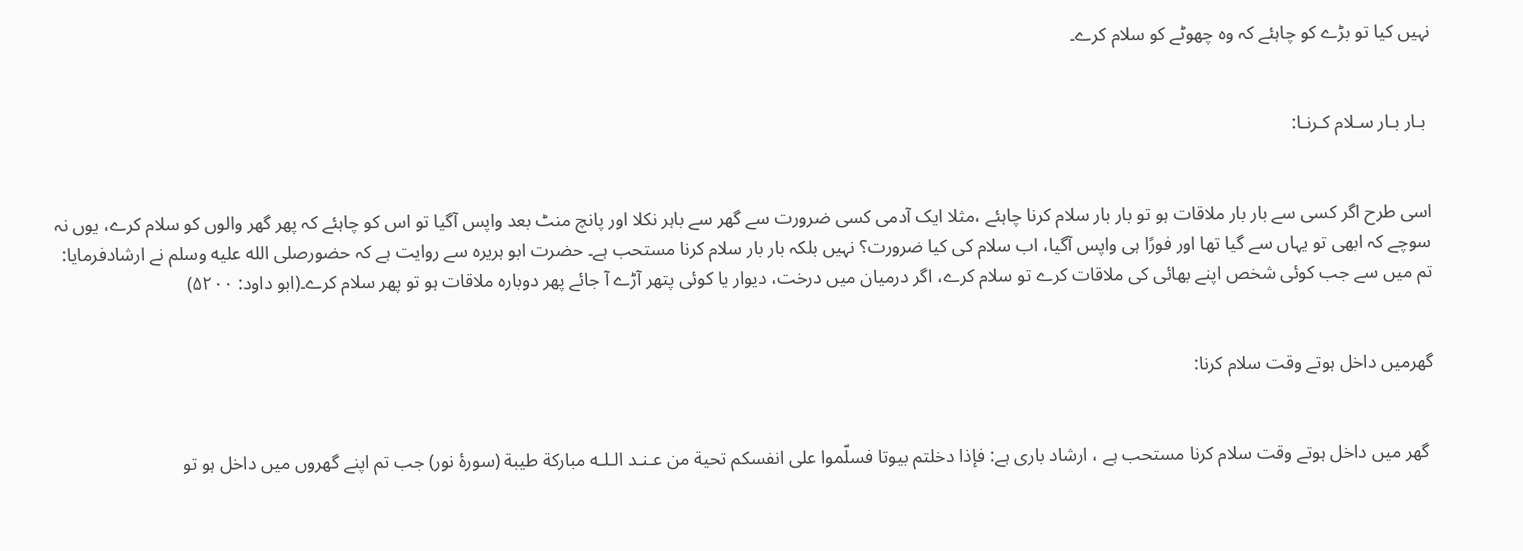نہیں کیا تو بڑے کو چاہئے کہ وہ چھوٹے کو سلام کرے۔


 بـار بـار سـلام کـرنـا:


اسی طرح اگر کسی سے بار بار ملاقات ہو تو بار بار سلام کرنا چاہئے ،مثلا ایک آدمی کسی ضرورت سے گھر سے باہر نکلا اور پانچ منٹ بعد واپس آگیا تو اس کو چاہئے کہ پھر گھر والوں کو سلام کرے، یوں نہ سوچے کہ ابھی تو یہاں سے گیا تھا اور فورًا ہی واپس آگیا، اب سلام کی کیا ضرورت؟ نہیں بلکہ بار بار سلام کرنا مستحب ہے۔ حضرت ابو ہریرہ سے روایت ہے کہ حضورصلى الله عليه وسلم نے ارشادفرمایا: تم میں سے جب کوئی شخص اپنے بھائی کی ملاقات کرے تو سلام کرے، اگر درمیان میں درخت، دیوار یا کوئی پتھر آڑے آ جائے پھر دوبارہ ملاقات ہو تو پھر سلام کرے۔(ابو داود: ۵۲۰۰)


گھرمیں داخل ہوتے وقت سلام کرنا:


 گھر میں داخل ہوتے وقت سلام کرنا مستحب ہے ، ارشاد باری ہے: فإذا دخلتم بيوتا فسلّموا على انفسكم تحية من عـنـد الـلـه مباركة طيبة (سورۂ نور) جب تم اپنے گھروں میں داخل ہو تو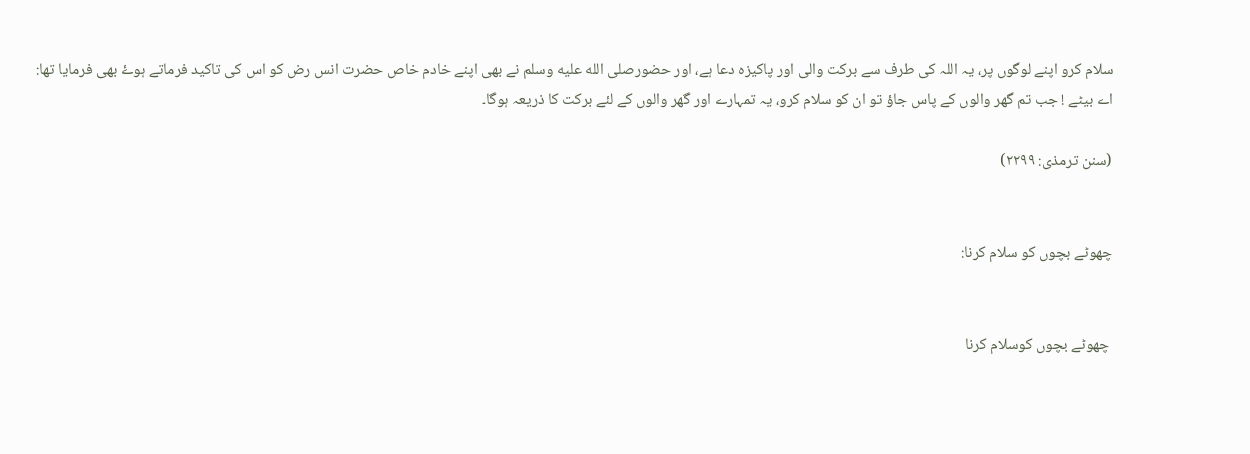سلام کرو اپنے لوگوں پر، یہ اللہ کی طرف سے برکت والی اور پاکیزہ دعا ہے، اور حضورصلى الله عليه وسلم نے بھی اپنے خادم خاص حضرت انس رض کو اس کی تاکید فرماتے ہوۓ بھی فرمایا تھا: اے بیٹے ! جب تم گھر والوں کے پاس جاؤ تو ان کو سلام کرو، یہ تمہارے اور گھر والوں کے لئے برکت کا ذریعہ ہوگا۔

(سنن ترمذی: ۲۲۹۹)


چھوٹے بچوں کو سلام کرنا:


 چھوٹے بچوں کوسلام کرنا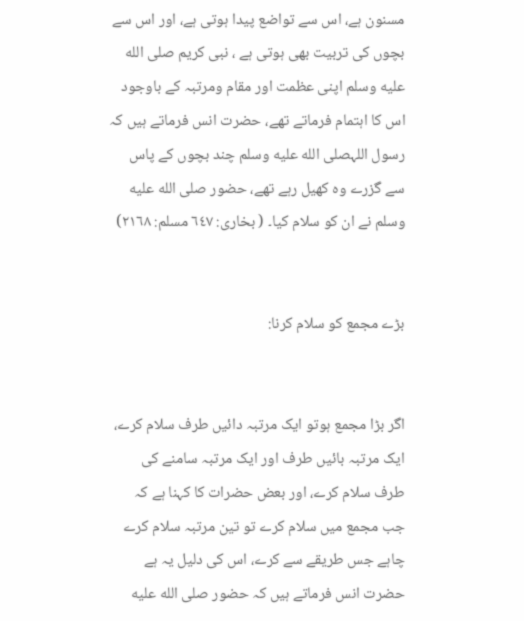مسنون ہے، اس سے تواضع پیدا ہوتی ہے، اور اس سے بچوں کی تربیت بھی ہوتی ہے ، نبی کریم صلى الله عليه وسلم اپنی عظمت اور مقام ومرتبہ کے باوجود اس کا اہتمام فرماتے تھے، حضرت انس فرماتے ہیں کہ رسول اللہصلى الله عليه وسلم چند بچوں کے پاس سے گزرے وہ کھیل رہے تھے، حضور صلى الله عليه وسلم نے ان کو سلام کیا۔ ( بخاری: ٦٤٧ مسلم: ٢١٦٨)


بڑے مجمع کو سلام کرنا:


اگر بڑا مجمع ہوتو ایک مرتبہ دائیں طرف سلام کرے، ایک مرتبہ بائیں طرف اور ایک مرتبہ سامنے کی طرف سلام کرے، اور بعض حضرات کا کہنا ہے کہ جب مجمع میں سلام کرے تو تین مرتبہ سلام کرے چاہے جس طریقے سے کرے، اس کی دلیل یہ ہے حضرت انس فرماتے ہیں کہ حضور صلى الله عليه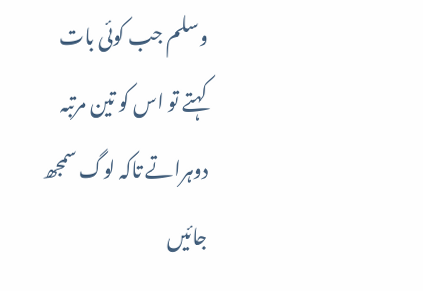وسلم جب کوئی بات کہتے تو اس کو تین مرتبہ دوہراتے تاکہ لوگ سمجھ جائیں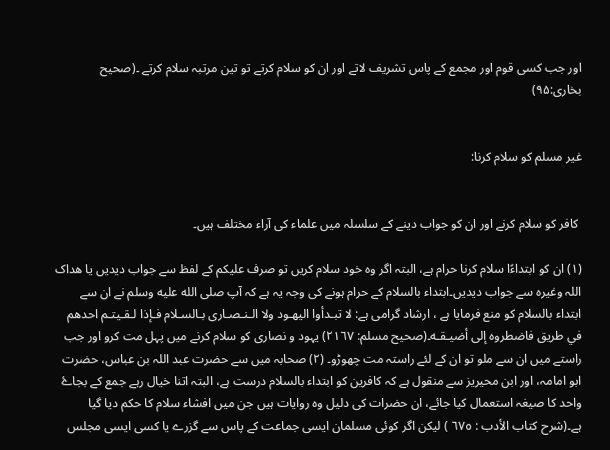اور جب کسی قوم اور مجمع کے پاس تشریف لاتے اور ان کو سلام کرتے تو تین مرتبہ سلام کرتے ۔(صحیح بخاری:۹۵)


غیر مسلم کو سلام کرنا:


 کافر کو سلام کرنے اور ان کو جواب دینے کے سلسلہ میں علماء کی آراء مختلف ہیں۔

(۱) ان کو ابتداءًا سلام کرنا حرام ہے، البتہ اگر وہ خود سلام کریں تو صرف علیکم کے لفظ سے جواب دیدیں یا ھداک اللہ وغیرہ سے جواب دیدیں۔ابتداء بالسلام کے حرام ہونے کی وجہ یہ ہے کہ آپ صلى الله عليه وسلم نے ان سے ابتداء بالسلام کو منع فرمایا ہے ، ارشاد گرامی ہے: لا تبـدأوا اليهـود ولا الـنـصـاری بـالسـلام فـإذا لـقـيتـم احدهم في طريق فاضطروه إلى أضيـقـه۔(صحیح مسلم: ٢١٦٧) یہود و نصاری کو سلام کرنے میں پہل مت کرو اور جب راستے میں ان سے ملو تو ان کے لئے راستہ مت چھوڑو۔ (۲) صحابہ میں سے حضرت عبد اللہ بن عباس، حضرت ابو امامہ، اور ابن محیریز سے منقول ہے کہ کافرین کو ابتداء بالسلام درست ہے، البتہ اتنا خیال رہے جمع کے بجاۓ واحد کا صیغہ استعمال کیا جائے، ان حضرات کی دلیل وہ روایات ہیں جن میں افشاء سلام کا حکم دیا گیا ہے۔(شرح کتاب الأدب : ٦٧٥ ) لیکن اگر کوئی مسلمان ایسی جماعت کے پاس سے گزرے یا کسی ایسی مجلس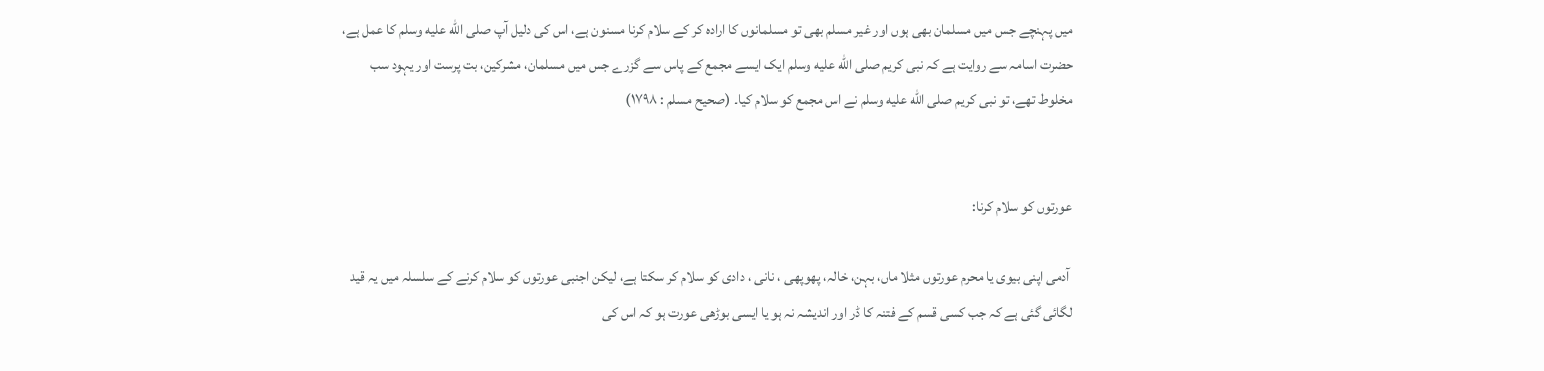میں پہنچے جس میں مسلمان بھی ہوں اور غیر مسلم بھی تو مسلمانوں کا ارادہ کر کے سلام کرنا مسنون ہے، اس کی دلیل آپ صلى الله عليه وسلم کا عمل ہے، حضرت اسامہ سے روایت ہے کہ نبی کریم صلى الله عليه وسلم ایک ایسے مجمع کے پاس سے گزرے جس میں مسلمان، مشرکین، بت پرست اور یہود سب مخلوط تھے، تو نبی کریم صلى الله عليه وسلم نے اس مجمع کو سلام کیا۔ (صحیح مسلم : ۱۷۹۸)


عورتوں کو سلام کرنا:

 آدمی اپنی بیوی یا محرم عورتوں مثلا ماں، بہن، خالہ، پھوپھی ، نانی ، دادی کو سلام کر سکتا ہے، لیکن اجنبی عورتوں کو سلام کرنے کے سلسلہ میں یہ قید لگائی گئی ہے کہ جب کسی قسم کے فتنہ کا ڈر اور اندیشہ نہ ہو یا ایسی بوڑھی عورت ہو کہ اس کی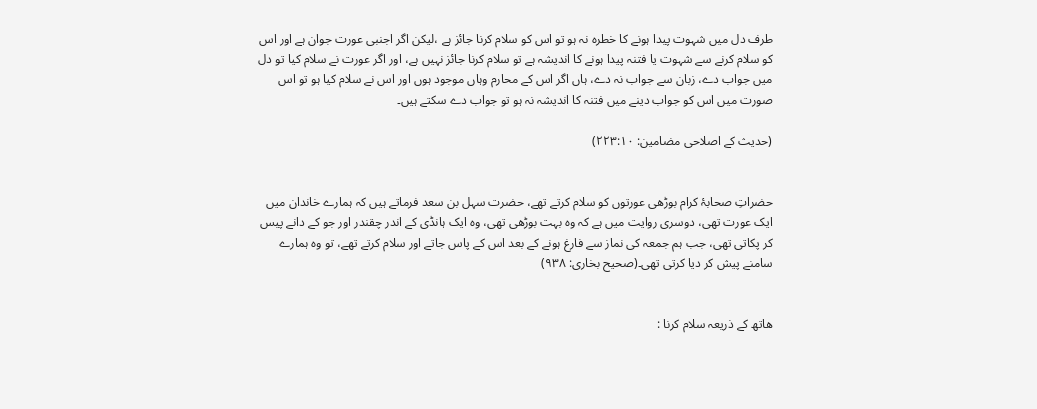طرف دل میں شہوت پیدا ہونے کا خطرہ نہ ہو تو اس کو سلام کرنا جائز ہے ،لیکن اگر اجنبی عورت جوان ہے اور اس کو سلام کرنے سے شہوت یا فتنہ پیدا ہونے کا اندیشہ ہے تو سلام کرنا جائز نہیں ہے، اور اگر عورت نے سلام کیا تو دل میں جواب دے، زبان سے جواب نہ دے، ہاں اگر اس کے محارم وہاں موجود ہوں اور اس نے سلام کیا ہو تو اس صورت میں اس کو جواب دینے میں فتنہ کا اندیشہ نہ ہو تو جواب دے سکتے ہیں۔

(حدیث کے اصلاحی مضامین: ۲۲۳:۱۰)


حضراتِ صحابۂ کرام بوڑھی عورتوں کو سلام کرتے تھے، حضرت سہل بن سعد فرماتے ہیں کہ ہمارے خاندان میں ایک عورت تھی، دوسری روایت میں ہے کہ وہ بہت بوڑھی تھی، وہ ایک ہانڈی کے اندر چقندر اور جو کے دانے پیس کر پکاتی تھی، جب ہم جمعہ کی نماز سے فارغ ہونے کے بعد اس کے پاس جاتے اور سلام کرتے تھے، تو وہ ہمارے سامنے پیش کر دیا کرتی تھی۔(صحیح بخاری: ۹۳۸)


ھاتھ کے ذریعہ سلام کرنا :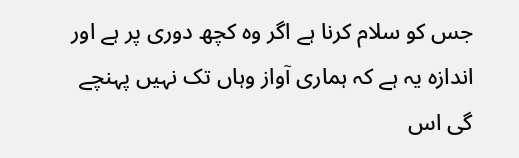جس کو سلام کرنا ہے اگر وہ کچھ دوری پر ہے اور اندازہ یہ ہے کہ ہماری آواز وہاں تک نہیں پہنچے گی اس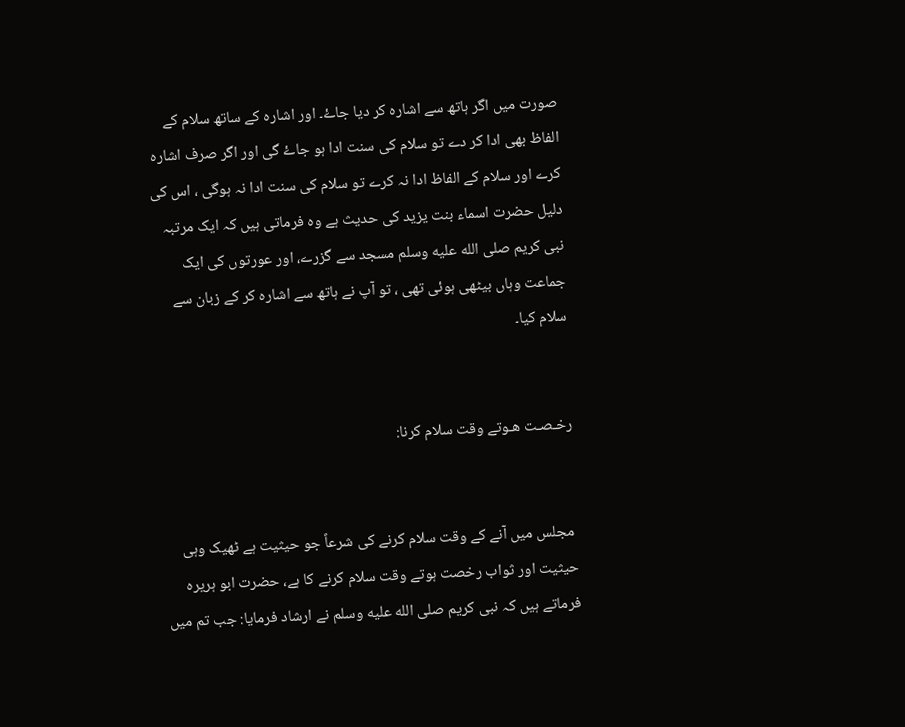صورت میں اگر ہاتھ سے اشارہ کر دیا جاۓ۔ اور اشارہ کے ساتھ سلام کے الفاظ بھی ادا کر دے تو سلام کی سنت ادا ہو جاۓ گی اور اگر صرف اشارہ کرے اور سلام کے الفاظ ادا نہ کرے تو سلام کی سنت ادا نہ ہوگی ، اس کی دلیل حضرت اسماء بنت یزید کی حدیث ہے وہ فرماتی ہیں کہ ایک مرتبہ نبی کریم صلى الله عليه وسلم مسجد سے گزرے، اور عورتوں کی ایک جماعت وہاں بیٹھی ہوئی تھی ، تو آپ نے ہاتھ سے اشارہ کر کے زبان سے سلام کیا۔


رخـصـت هـوتے وقت سلام کرنا:


 مجلس میں آنے کے وقت سلام کرنے کی شرعاً جو حیثیت ہے ٹھیک وہی حیثیت اور ثواب رخصت ہوتے وقت سلام کرنے کا ہے، حضرت ابو ہریرہ فرماتے ہیں کہ نبی کریم صلى الله عليه وسلم نے ارشاد فرمایا: جب تم میں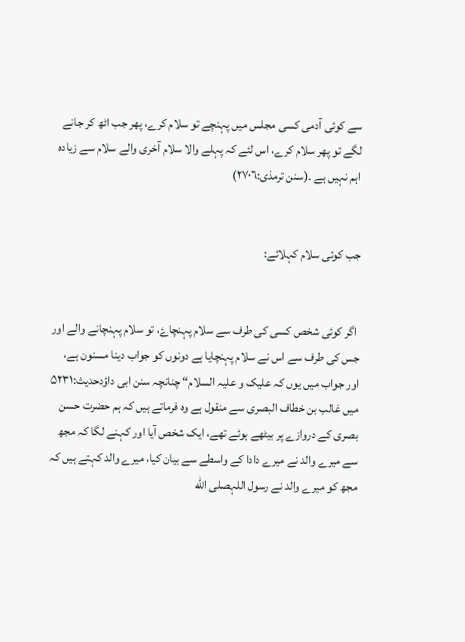سے کوئی آدمی کسی مجلس میں پہنچے تو سلام کرے، پھر جب اٹھ کر جانے لگے تو پھر سلام کرے، اس لئے کہ پہلے والا سلام آخری والے سلام سے زیادہ اہم نہیں ہے ۔(سنن ترمذی:۲۷۰٦)


جب کوئی سلام کہلائے:


 اگر کوئی شخص کسی کی طرف سے سلام پہنچاۓ، تو سلام پہنچانے والے اور جس کی طرف سے اس نے سلام پہنچایا ہے دونوں کو جواب دینا مسنون ہے، اور جواب میں یوں کہ علیک و علیہ السلام“ چنانچہ سنن ابی داؤدحدیث:۵۲۳۱ میں غالب بن خطاف البصری سے منقول ہے وہ فرماتے ہیں کہ ہم حضرت حسن بصری کے دروازے پر بیٹھے ہوئے تھے، ایک شخص آیا اور کہنے لگا کہ مجھ سے میرے والد نے میرے دادا کے واسطے سے بیان کیا، میرے والد کہتے ہیں کہ مجھ کو میرے والد نے رسول اللہصلى الله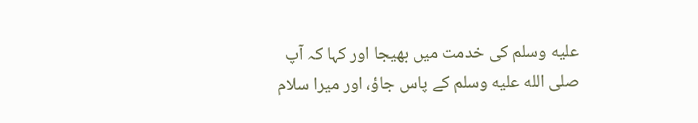عليه وسلم کی خدمت میں بھیجا اور کہا کہ آپ صلى الله عليه وسلم کے پاس جاؤ، اور میرا سلام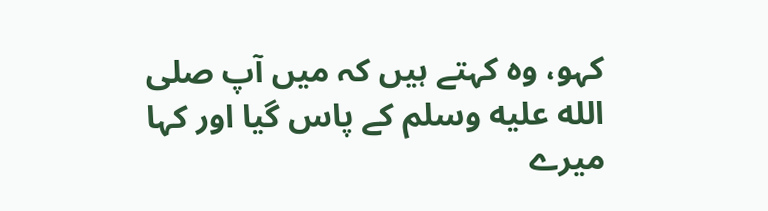کہو، وہ کہتے ہیں کہ میں آپ صلى الله عليه وسلم کے پاس گیا اور کہا میرے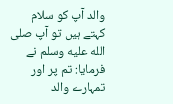والد آپ کو سلام کہتے ہیں تو آپ صلى الله عليه وسلم نے فرمایا: تم پر اور تمہارے والد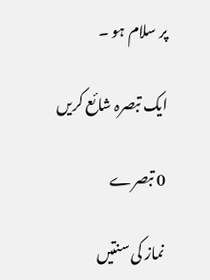پر سلام ہو ۔

ایک تبصرہ شائع کریں

0 تبصرے

نماز کی سنتیں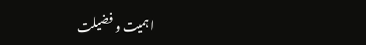اہمیت و فضیلت